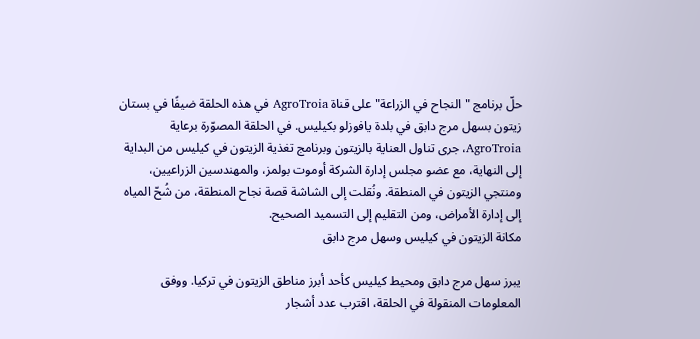حلّ برنامج "النجاح في الزراعة" على قناة AgroTroia في هذه الحلقة ضيفًا في بستان زيتون بسهل مرج دابق في بلدة يافوزلو بكيليس. في الحلقة المصوّرة برعاية AgroTroia، جرى تناول العناية بالزيتون وبرنامج تغذية الزيتون في كيليس من البداية إلى النهاية، مع عضو مجلس إدارة الشركة أوموت بولمز، والمهندسين الزراعيين، ومنتجي الزيتون في المنطقة. ونُقلت إلى الشاشة قصة نجاح المنطقة، من شُحّ المياه إلى إدارة الأمراض، ومن التقليم إلى التسميد الصحيح.
مكانة الزيتون في كيليس وسهل مرج دابق

يبرز سهل مرج دابق ومحيط كيليس كأحد أبرز مناطق الزيتون في تركيا. ووفق المعلومات المنقولة في الحلقة، اقترب عدد أشجار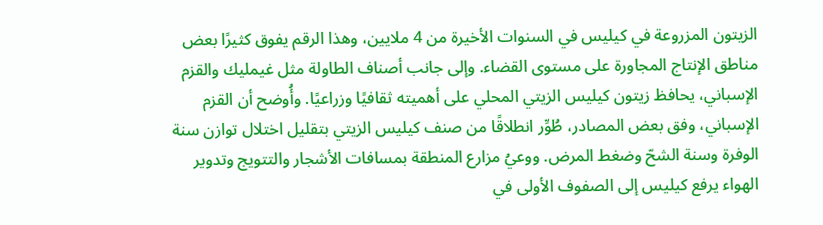الزيتون المزروعة في كيليس في السنوات الأخيرة من 4 ملايين، وهذا الرقم يفوق كثيرًا بعض مناطق الإنتاج المجاورة على مستوى القضاء. وإلى جانب أصناف الطاولة مثل غيمليك والقزم الإسباني، يحافظ زيتون كيليس الزيتي المحلي على أهميته ثقافيًا وزراعيًا. وأُوضح أن القزم الإسباني، وفق بعض المصادر، طُوِّر انطلاقًا من صنف كيليس الزيتي بتقليل اختلال توازن سنة الوفرة وسنة الشحّ وضغط المرض. ووعيُ مزارع المنطقة بمسافات الأشجار والتتويج وتدوير الهواء يرفع كيليس إلى الصفوف الأولى في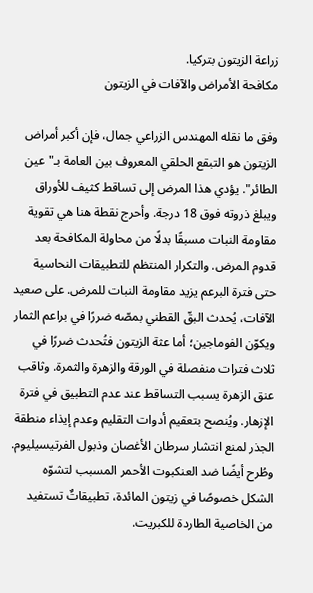زراعة الزيتون بتركيا.
مكافحة الأمراض والآفات في الزيتون

وفق ما نقله المهندس الزراعي جمال، فإن أكبر أمراض الزيتون هو التبقع الحلقي المعروف بين العامة بـ"عين الطائر". يؤدي هذا المرض إلى تساقط كثيف للأوراق ويبلغ ذروته فوق 18 درجة. وأحرج نقطة هنا هي تقوية مقاومة النبات مسبقًا بدلًا من محاولة المكافحة بعد قدوم المرض. والتكرار المنتظم للتطبيقات النحاسية حتى فترة البرعم يزيد مقاومة النبات للمرض. على صعيد الآفات، يُحدث البقّ القطني بمصّه ضررًا في براعم الثمار ويكوّن الفوماجين؛ أما عثة الزيتون فتُحدث ضررًا في ثلاث فترات منفصلة في الورقة والزهرة والثمرة. وثاقب عنق الزهرة يسبب التساقط عند عدم التطبيق في فترة الإزهار. ويُنصح بتعقيم أدوات التقليم وعدم إيذاء منطقة الجذر لمنع انتشار سرطان الأغصان وذبول الفرتيسيليوم. وطُرح أيضًا ضد العنكبوت الأحمر المسبب لتشوّه الشكل خصوصًا في زيتون المائدة، تطبيقاتٌ تستفيد من الخاصية الطاردة للكبريت.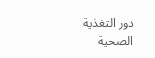دور التغذية الصحية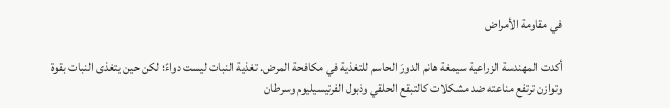في مقاومة الأمراض

أكدت المهندسة الزراعية سيمغة هانم الدورَ الحاسم للتغذية في مكافحة المرض. تغذية النبات ليست دواءً؛ لكن حين يتغذى النبات بقوة وتوازن ترتفع مناعته ضد مشكلات كالتبقع الحلقي وذبول الفرتيسيليوم وسرطان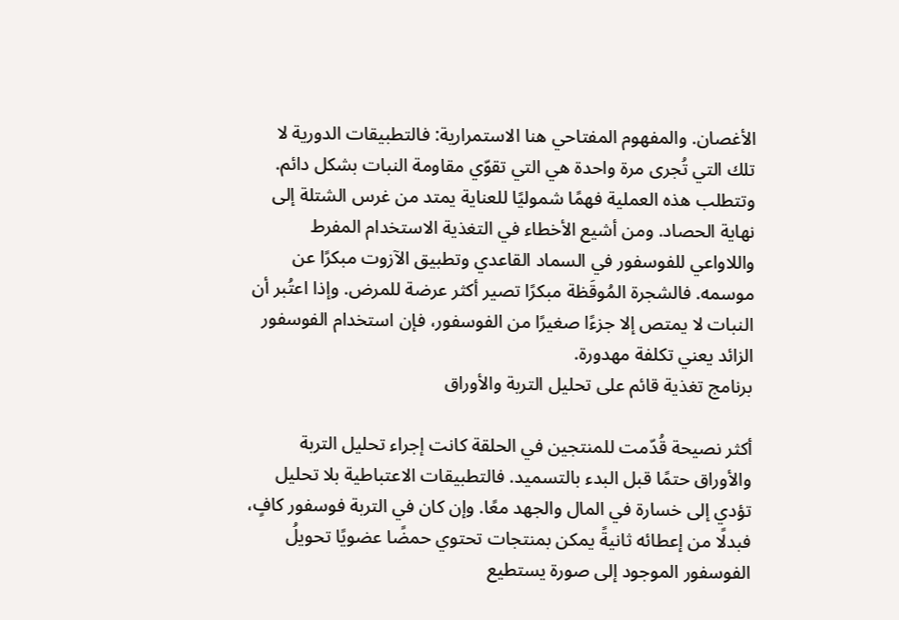الأغصان. والمفهوم المفتاحي هنا الاستمرارية: فالتطبيقات الدورية لا تلك التي تُجرى مرة واحدة هي التي تقوّي مقاومة النبات بشكل دائم. وتتطلب هذه العملية فهمًا شموليًا للعناية يمتد من غرس الشتلة إلى نهاية الحصاد. ومن أشيع الأخطاء في التغذية الاستخدام المفرط واللاواعي للفوسفور في السماد القاعدي وتطبيق الآزوت مبكرًا عن موسمه. فالشجرة المُوقَظة مبكرًا تصير أكثر عرضة للمرض. وإذا اعتُبر أن النبات لا يمتص إلا جزءًا صغيرًا من الفوسفور، فإن استخدام الفوسفور الزائد يعني تكلفة مهدورة.
برنامج تغذية قائم على تحليل التربة والأوراق

أكثر نصيحة قُدّمت للمنتجين في الحلقة كانت إجراء تحليل التربة والأوراق حتمًا قبل البدء بالتسميد. فالتطبيقات الاعتباطية بلا تحليل تؤدي إلى خسارة في المال والجهد معًا. وإن كان في التربة فوسفور كافٍ، فبدلًا من إعطائه ثانيةً يمكن بمنتجات تحتوي حمضًا عضويًا تحويلُ الفوسفور الموجود إلى صورة يستطيع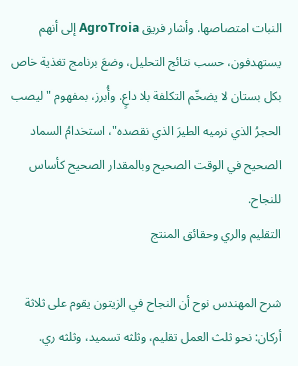النبات امتصاصها. وأشار فريق AgroTroia إلى أنهم يستهدفون، حسب نتائج التحليل، وضعَ برنامج تغذية خاص بكل بستان لا يضخّم التكلفة بلا داعٍ. وأُبرز، بمفهوم "ليصب الحجرُ الذي نرميه الطيرَ الذي نقصده"، استخدامُ السماد الصحيح في الوقت الصحيح وبالمقدار الصحيح كأساس للنجاح.
التقليم والري وحقائق المنتج

شرح المهندس نوح أن النجاح في الزيتون يقوم على ثلاثة أركان: نحو ثلث العمل تقليم، وثلثه تسميد، وثلثه ري.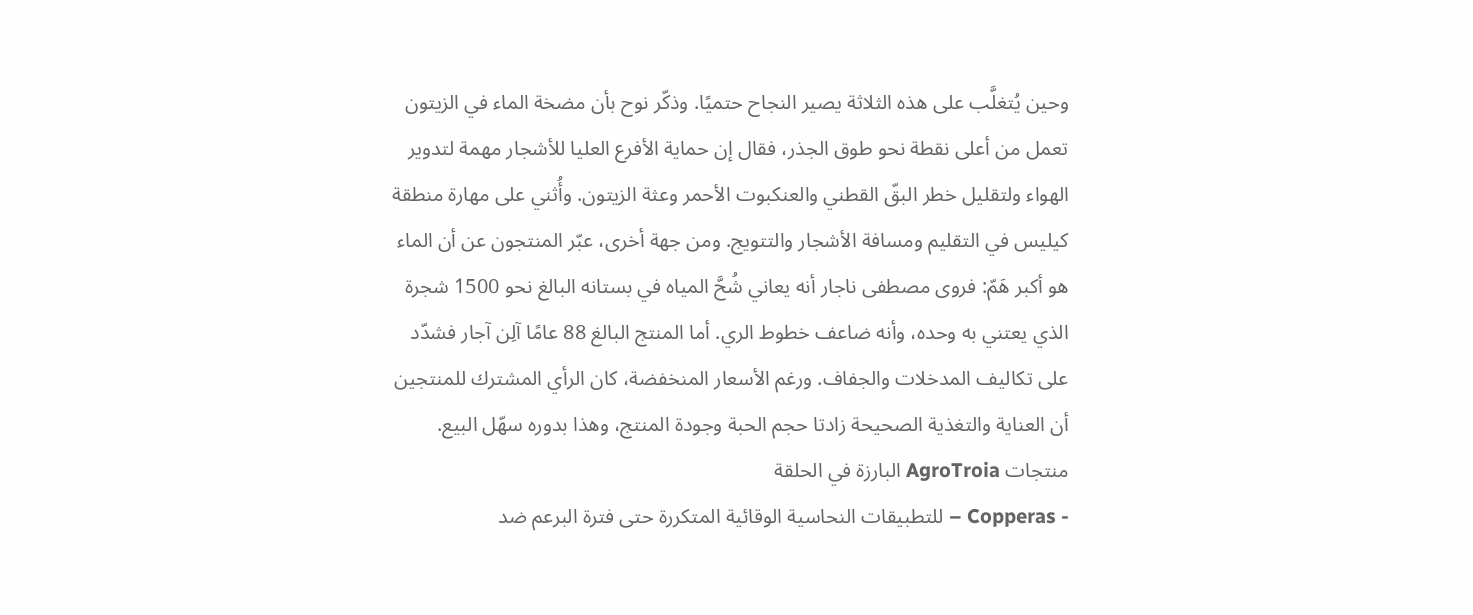وحين يُتغلَّب على هذه الثلاثة يصير النجاح حتميًا. وذكّر نوح بأن مضخة الماء في الزيتون تعمل من أعلى نقطة نحو طوق الجذر، فقال إن حماية الأفرع العليا للأشجار مهمة لتدوير الهواء ولتقليل خطر البقّ القطني والعنكبوت الأحمر وعثة الزيتون. وأُثني على مهارة منطقة كيليس في التقليم ومسافة الأشجار والتتويج. ومن جهة أخرى، عبّر المنتجون عن أن الماء هو أكبر هَمّ: فروى مصطفى ناجار أنه يعاني شُحَّ المياه في بستانه البالغ نحو 1500 شجرة الذي يعتني به وحده، وأنه ضاعف خطوط الري. أما المنتج البالغ 88 عامًا آلِن آجار فشدّد على تكاليف المدخلات والجفاف. ورغم الأسعار المنخفضة، كان الرأي المشترك للمنتجين أن العناية والتغذية الصحيحة زادتا حجم الحبة وجودة المنتج، وهذا بدوره سهّل البيع.
منتجات AgroTroia البارزة في الحلقة
- Copperas – للتطبيقات النحاسية الوقائية المتكررة حتى فترة البرعم ضد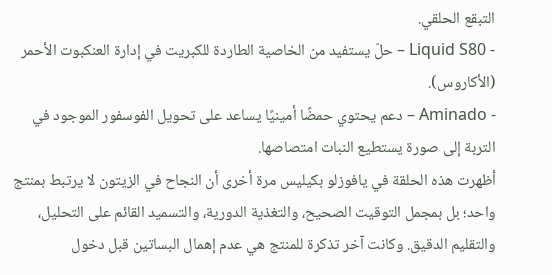التبقع الحلقي.
- Liquid S80 – حلّ يستفيد من الخاصية الطاردة للكبريت في إدارة العنكبوت الأحمر (الأكاروس).
- Aminado – دعم يحتوي حمضًا أمينيًا يساعد على تحويل الفوسفور الموجود في التربة إلى صورة يستطيع النبات امتصاصها.
أظهرت هذه الحلقة في يافوزلو بكيليس مرة أخرى أن النجاح في الزيتون لا يرتبط بمنتج واحد؛ بل بمجمل التوقيت الصحيح، والتغذية الدورية، والتسميد القائم على التحليل، والتقليم الدقيق. وكانت آخر تذكرة للمنتج هي عدم إهمال البساتين قبل دخول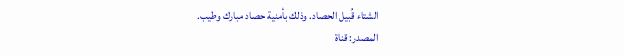الشتاء قُبيل الحصاد. وذلك بأمنية حصاد مبارك وطيب.
المصدر: قناة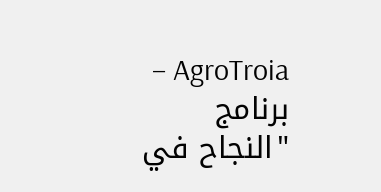AgroTroia – برنامج "النجاح في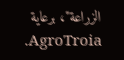الزراعة"، برعاية AgroTroia.